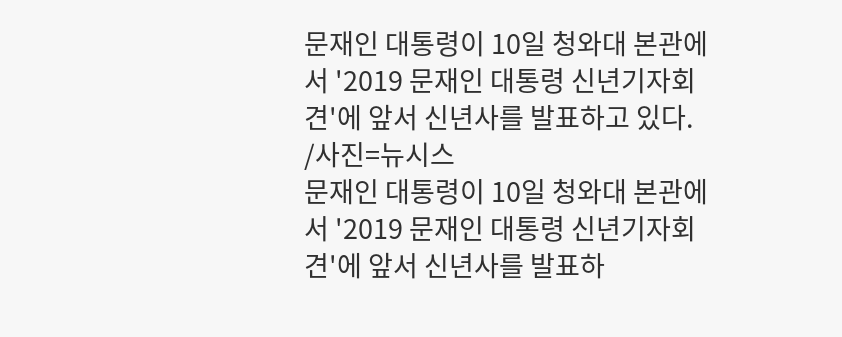문재인 대통령이 10일 청와대 본관에서 '2019 문재인 대통령 신년기자회견'에 앞서 신년사를 발표하고 있다. /사진=뉴시스
문재인 대통령이 10일 청와대 본관에서 '2019 문재인 대통령 신년기자회견'에 앞서 신년사를 발표하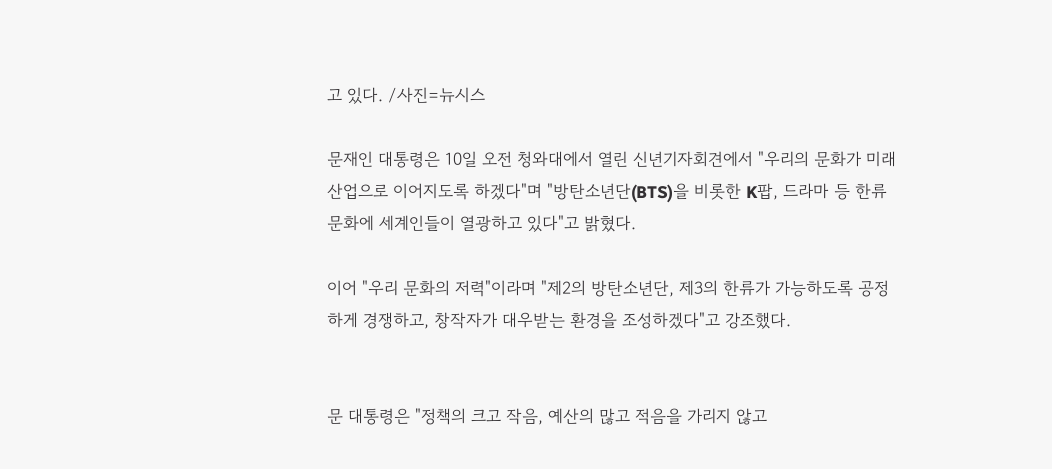고 있다. /사진=뉴시스

문재인 대통령은 10일 오전 청와대에서 열린 신년기자회견에서 "우리의 문화가 미래산업으로 이어지도록 하겠다"며 "방탄소년단(BTS)을 비롯한 K팝, 드라마 등 한류 문화에 세계인들이 열광하고 있다"고 밝혔다.

이어 "우리 문화의 저력"이라며 "제2의 방탄소년단, 제3의 한류가 가능하도록 공정하게 경쟁하고, 창작자가 대우받는 환경을 조성하겠다"고 강조했다.


문 대통령은 "정책의 크고 작음, 예산의 많고 적음을 가리지 않고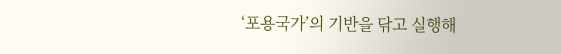‘포용국가’의 기반을 닦고 실행해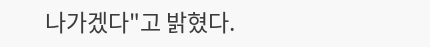나가겠다"고 밝혔다.